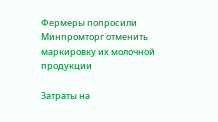Фермеры попросили Минпромторг отменить маркировку их молочной продукции

Затраты на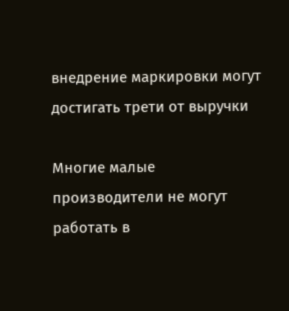внедрение маркировки могут достигать трети от выручки

Многие малые производители не могут работать в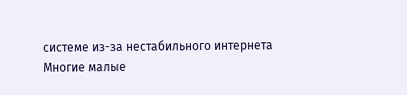системе из-за нестабильного интернета
Многие малые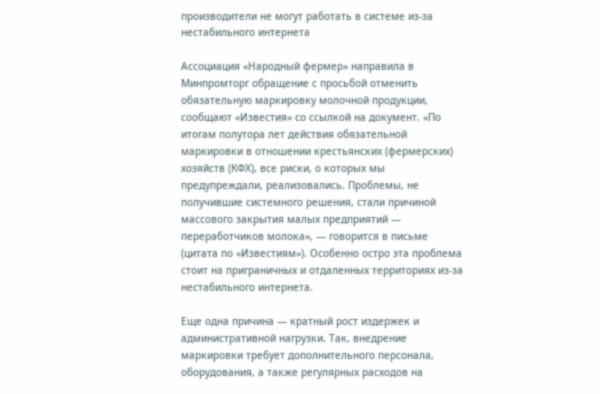производители не могут работать в системе из-за нестабильного интернета

Ассоциация «Народный фермер» направила в Минпромторг обращение с просьбой отменить обязательную маркировку молочной продукции, сообщают «Известия» со ссылкой на документ. «По итогам полутора лет действия обязательной маркировки в отношении крестьянских (фермерских) хозяйств (КФХ), все риски, о которых мы предупреждали, реализовались. Проблемы, не получившие системного решения, стали причиной массового закрытия малых предприятий — переработчиков молока», — говорится в письме (цитата по «Известиям»). Особенно остро эта проблема стоит на приграничных и отдаленных территориях из-за нестабильного интернета.

Еще одна причина — кратный рост издержек и административной нагрузки. Так, внедрение маркировки требует дополнительного персонала, оборудования, а также регулярных расходов на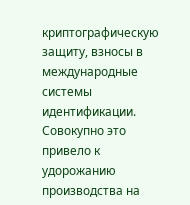криптографическую защиту, взносы в международные системы идентификации. Совокупно это привело к удорожанию производства на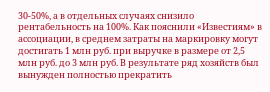30-50%, а в отдельных случаях снизило рентабельность на 100%. Как пояснили «Известиям» в ассоциации, в среднем затраты на маркировку могут достигать 1 млн руб. при выручке в размере от 2,5 млн руб. до 3 млн руб. В результате ряд хозяйств был вынужден полностью прекратить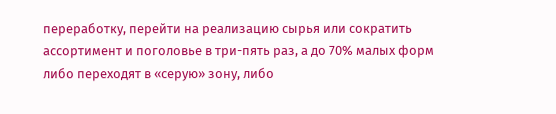переработку, перейти на реализацию сырья или сократить ассортимент и поголовье в три-пять раз, а до 70% малых форм либо переходят в «серую» зону, либо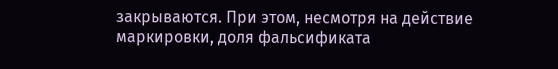закрываются. При этом, несмотря на действие маркировки, доля фальсификата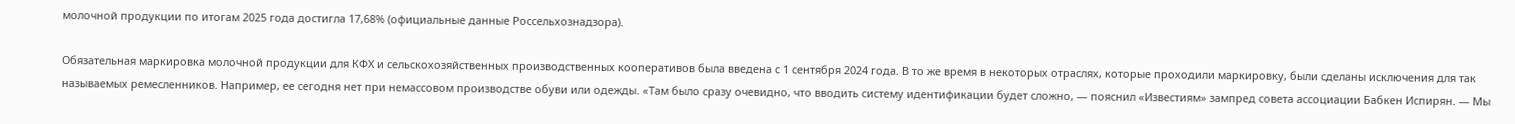молочной продукции по итогам 2025 года достигла 17,68% (официальные данные Россельхознадзора).

Обязательная маркировка молочной продукции для КФХ и сельскохозяйственных производственных кооперативов была введена с 1 сентября 2024 года. В то же время в некоторых отраслях, которые проходили маркировку, были сделаны исключения для так называемых ремесленников. Например, ее сегодня нет при немассовом производстве обуви или одежды. «Там было сразу очевидно, что вводить систему идентификации будет сложно, — пояснил «Известиям» зампред совета ассоциации Бабкен Испирян. — Мы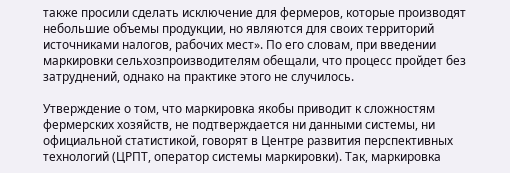также просили сделать исключение для фермеров, которые производят небольшие объемы продукции, но являются для своих территорий источниками налогов, рабочих мест». По его словам, при введении маркировки сельхозпроизводителям обещали, что процесс пройдет без затруднений, однако на практике этого не случилось.

Утверждение о том, что маркировка якобы приводит к сложностям фермерских хозяйств, не подтверждается ни данными системы, ни официальной статистикой, говорят в Центре развития перспективных технологий (ЦРПТ, оператор системы маркировки). Так, маркировка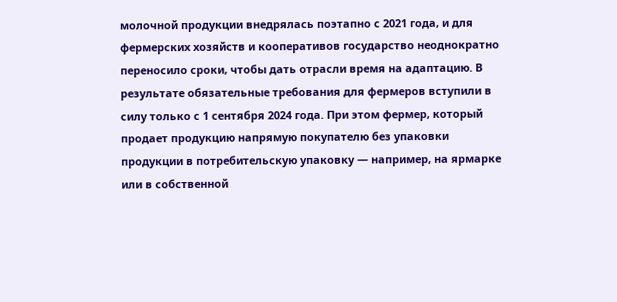молочной продукции внедрялась поэтапно с 2021 года, и для фермерских хозяйств и кооперативов государство неоднократно переносило сроки, чтобы дать отрасли время на адаптацию. В результате обязательные требования для фермеров вступили в силу только с 1 сентября 2024 года. При этом фермер, который продает продукцию напрямую покупателю без упаковки продукции в потребительскую упаковку — например, на ярмарке или в собственной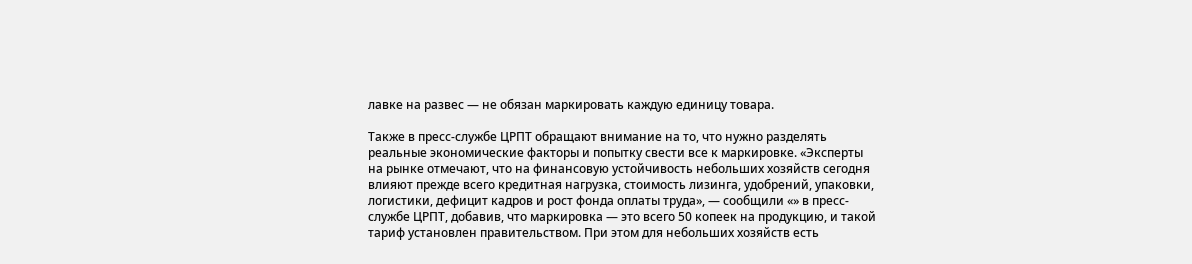лавке на развес — не обязан маркировать каждую единицу товара.

Также в пресс-службе ЦРПТ обращают внимание на то, что нужно разделять реальные экономические факторы и попытку свести все к маркировке. «Эксперты на рынке отмечают, что на финансовую устойчивость небольших хозяйств сегодня влияют прежде всего кредитная нагрузка, стоимость лизинга, удобрений, упаковки, логистики, дефицит кадров и рост фонда оплаты труда», — сообщили «» в пресс-службе ЦРПТ, добавив, что маркировка — это всего 50 копеек на продукцию, и такой тариф установлен правительством. При этом для небольших хозяйств есть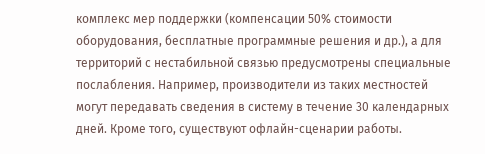комплекс мер поддержки (компенсации 50% стоимости оборудования, бесплатные программные решения и др.), а для территорий с нестабильной связью предусмотрены специальные послабления. Например, производители из таких местностей могут передавать сведения в систему в течение 30 календарных дней. Кроме того, существуют офлайн-сценарии работы.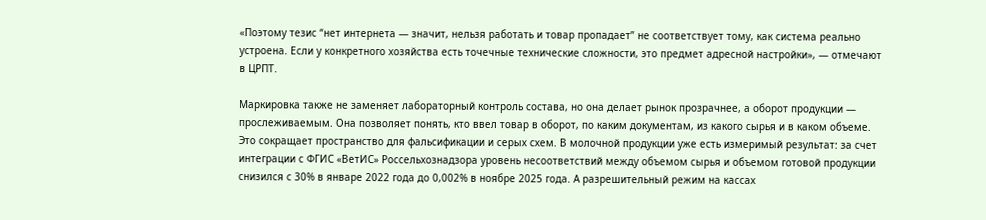«Поэтому тезис “нет интернета — значит, нельзя работать и товар пропадает” не соответствует тому, как система реально устроена. Если у конкретного хозяйства есть точечные технические сложности, это предмет адресной настройки», — отмечают в ЦРПТ.

Маркировка также не заменяет лабораторный контроль состава, но она делает рынок прозрачнее, а оборот продукции — прослеживаемым. Она позволяет понять, кто ввел товар в оборот, по каким документам, из какого сырья и в каком объеме. Это сокращает пространство для фальсификации и серых схем. В молочной продукции уже есть измеримый результат: за счет интеграции с ФГИС «ВетИС» Россельхознадзора уровень несоответствий между объемом сырья и объемом готовой продукции снизился с 30% в январе 2022 года до 0,002% в ноябре 2025 года. А разрешительный режим на кассах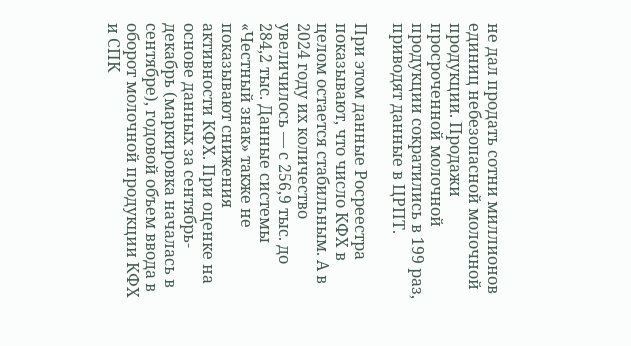не дал продать сотни миллионов единиц небезопасной молочной продукции. Продажи просроченной молочной продукции сократились в 199 раз, приводят данные в ЦРПТ.

При этом данные Росреестра показывают, что число КФХ в целом остается стабильным. А в 2024 году их количество увеличилось — с 256,9 тыс. до 284,2 тыс. Данные системы «Честный знак» также не показывают снижения активности КФХ. При оценке на основе данных за сентябрь-декабрь (маркировка началась в сентябре), годовой объем ввода в оборот молочной продукции КФХ и СПК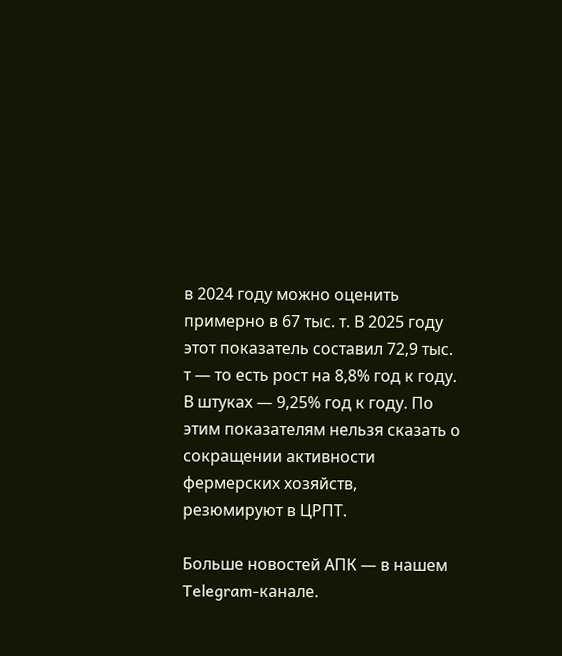в 2024 году можно оценить примерно в 67 тыс. т. В 2025 году этот показатель составил 72,9 тыс. т — то есть рост на 8,8% год к году. В штуках — 9,25% год к году. По этим показателям нельзя сказать о сокращении активности фермерских хозяйств, резюмируют в ЦРПТ.

Больше новостей АПК — в нашем Telegram-канале.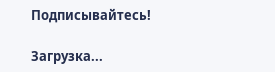Подписывайтесь!

Загрузка...